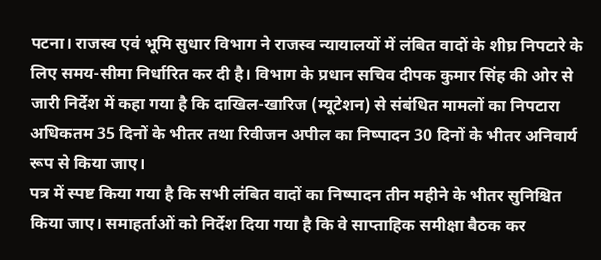पटना। राजस्व एवं भूमि सुधार विभाग ने राजस्व न्यायालयों में लंबित वादों के शीघ्र निपटारे के लिए समय-सीमा निर्धारित कर दी है। विभाग के प्रधान सचिव दीपक कुमार सिंह की ओर से जारी निर्देश में कहा गया है कि दाखिल-खारिज (म्यूटेशन) से संबंधित मामलों का निपटारा अधिकतम 35 दिनों के भीतर तथा रिवीजन अपील का निष्पादन 30 दिनों के भीतर अनिवार्य रूप से किया जाए।
पत्र में स्पष्ट किया गया है कि सभी लंबित वादों का निष्पादन तीन महीने के भीतर सुनिश्चित किया जाए। समाहर्ताओं को निर्देश दिया गया है कि वे साप्ताहिक समीक्षा बैठक कर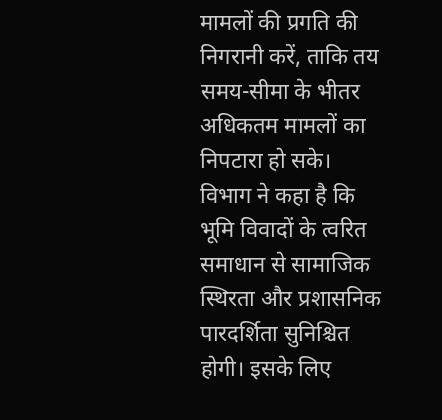मामलों की प्रगति की निगरानी करें, ताकि तय समय-सीमा के भीतर अधिकतम मामलों का निपटारा हो सके।
विभाग ने कहा है कि भूमि विवादों के त्वरित समाधान से सामाजिक स्थिरता और प्रशासनिक पारदर्शिता सुनिश्चित होगी। इसके लिए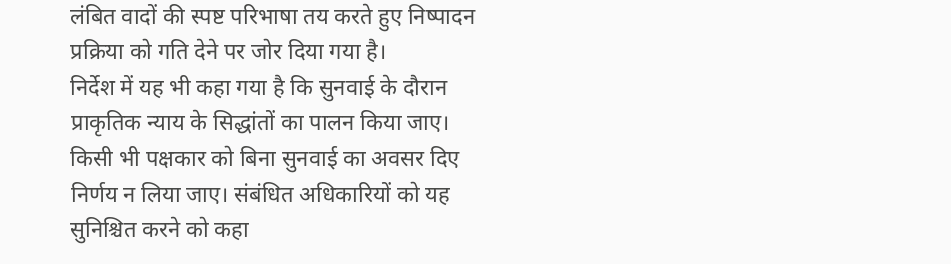लंबित वादों की स्पष्ट परिभाषा तय करते हुए निष्पादन प्रक्रिया को गति देने पर जोर दिया गया है।
निर्देश में यह भी कहा गया है कि सुनवाई के दौरान प्राकृतिक न्याय के सिद्धांतों का पालन किया जाए। किसी भी पक्षकार को बिना सुनवाई का अवसर दिए निर्णय न लिया जाए। संबंधित अधिकारियों को यह सुनिश्चित करने को कहा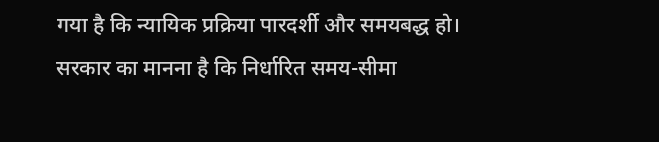गया है कि न्यायिक प्रक्रिया पारदर्शी और समयबद्ध हो।
सरकार का मानना है कि निर्धारित समय-सीमा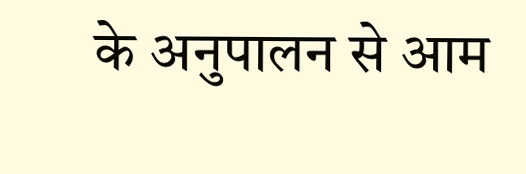के अनुपालन से आम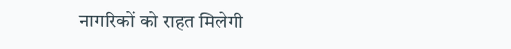नागरिकों को राहत मिलेगी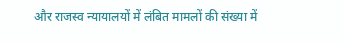और राजस्व न्यायालयों में लंबित मामलों की संख्या में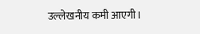उल्लेखनीय कमी आएगी।